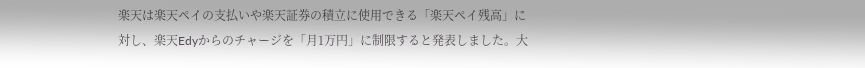楽天は楽天ペイの支払いや楽天証券の積立に使用できる「楽天ペイ残高」に対し、楽天Edyからのチャージを「月1万円」に制限すると発表しました。大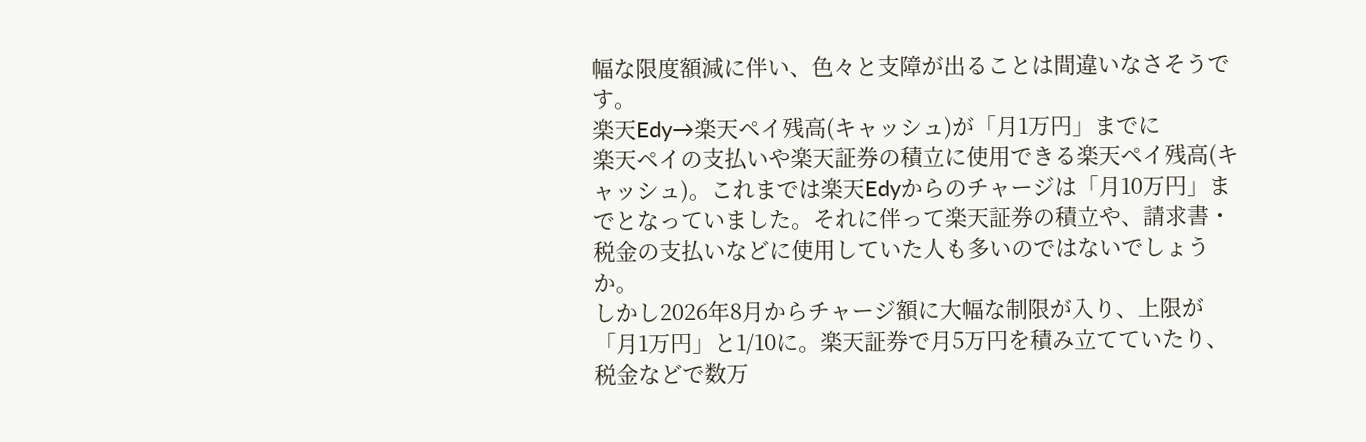幅な限度額減に伴い、色々と支障が出ることは間違いなさそうです。
楽天Edy→楽天ペイ残高(キャッシュ)が「月1万円」までに
楽天ペイの支払いや楽天証券の積立に使用できる楽天ペイ残高(キャッシュ)。これまでは楽天Edyからのチャージは「月10万円」までとなっていました。それに伴って楽天証券の積立や、請求書・税金の支払いなどに使用していた人も多いのではないでしょうか。
しかし2026年8月からチャージ額に大幅な制限が入り、上限が「月1万円」と1/10に。楽天証券で月5万円を積み立てていたり、税金などで数万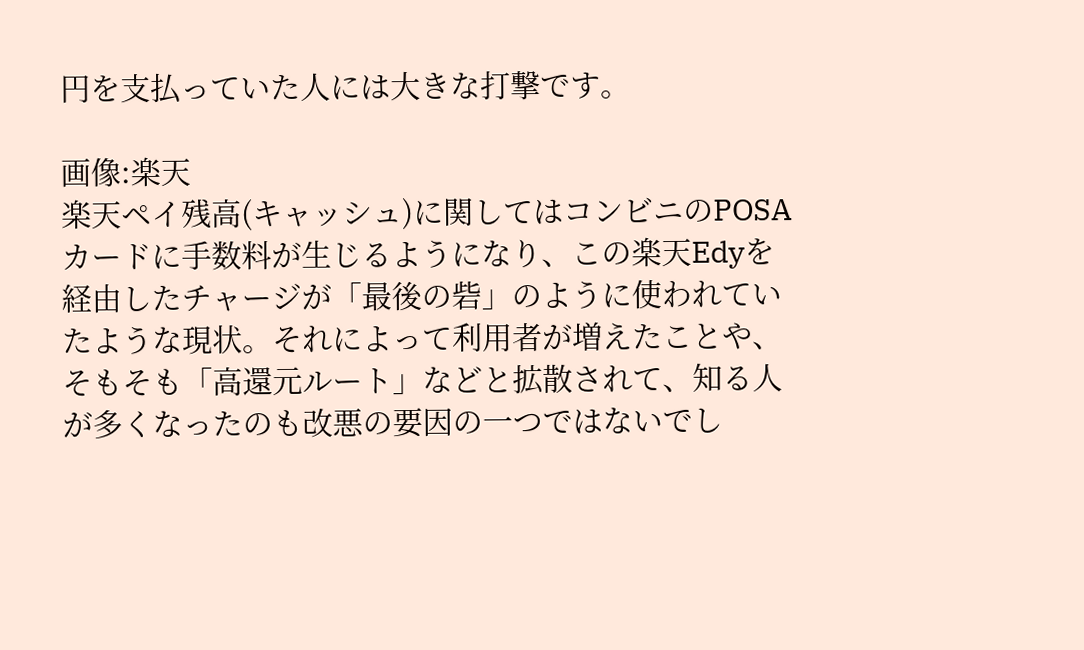円を支払っていた人には大きな打撃です。

画像:楽天
楽天ペイ残高(キャッシュ)に関してはコンビニのPOSAカードに手数料が生じるようになり、この楽天Edyを経由したチャージが「最後の砦」のように使われていたような現状。それによって利用者が増えたことや、そもそも「高還元ルート」などと拡散されて、知る人が多くなったのも改悪の要因の一つではないでし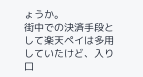ょうか。
街中での決済手段として楽天ペイは多用していたけど、入り口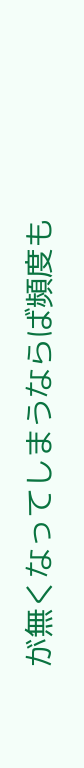が無くなってしまうならば頻度も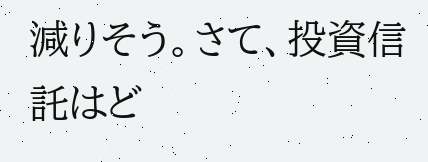減りそう。さて、投資信託はど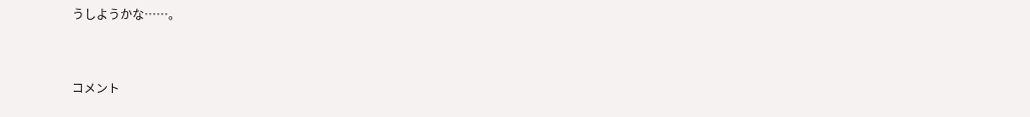うしようかな……。


コメント